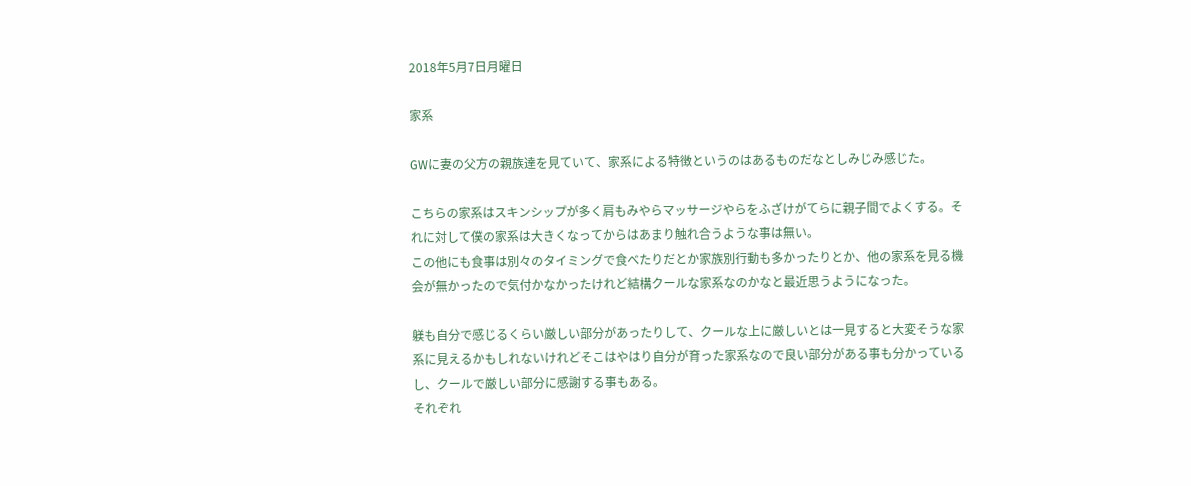2018年5月7日月曜日

家系

GWに妻の父方の親族達を見ていて、家系による特徴というのはあるものだなとしみじみ感じた。

こちらの家系はスキンシップが多く肩もみやらマッサージやらをふざけがてらに親子間でよくする。それに対して僕の家系は大きくなってからはあまり触れ合うような事は無い。
この他にも食事は別々のタイミングで食べたりだとか家族別行動も多かったりとか、他の家系を見る機会が無かったので気付かなかったけれど結構クールな家系なのかなと最近思うようになった。

躾も自分で感じるくらい厳しい部分があったりして、クールな上に厳しいとは一見すると大変そうな家系に見えるかもしれないけれどそこはやはり自分が育った家系なので良い部分がある事も分かっているし、クールで厳しい部分に感謝する事もある。
それぞれ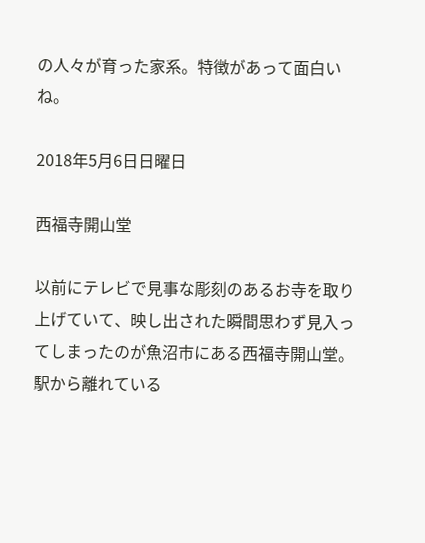の人々が育った家系。特徴があって面白いね。

2018年5月6日日曜日

西福寺開山堂

以前にテレビで見事な彫刻のあるお寺を取り上げていて、映し出された瞬間思わず見入ってしまったのが魚沼市にある西福寺開山堂。
駅から離れている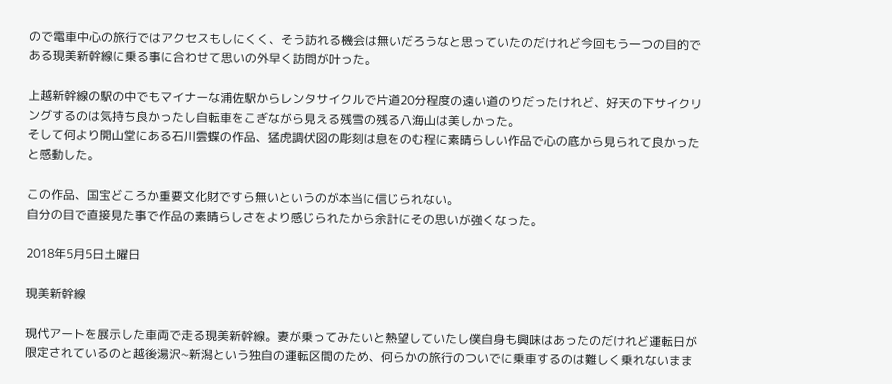ので電車中心の旅行ではアクセスもしにくく、そう訪れる機会は無いだろうなと思っていたのだけれど今回もう一つの目的である現美新幹線に乗る事に合わせて思いの外早く訪問が叶った。

上越新幹線の駅の中でもマイナーな浦佐駅からレンタサイクルで片道20分程度の遠い道のりだったけれど、好天の下サイクリングするのは気持ち良かったし自転車をこぎながら見える残雪の残る八海山は美しかった。
そして何より開山堂にある石川雲蝶の作品、猛虎調伏図の彫刻は息をのむ程に素晴らしい作品で心の底から見られて良かったと感動した。

この作品、国宝どころか重要文化財ですら無いというのが本当に信じられない。
自分の目で直接見た事で作品の素晴らしさをより感じられたから余計にその思いが強くなった。

2018年5月5日土曜日

現美新幹線

現代アートを展示した車両で走る現美新幹線。妻が乗ってみたいと熱望していたし僕自身も興味はあったのだけれど運転日が限定されているのと越後湯沢~新潟という独自の運転区間のため、何らかの旅行のついでに乗車するのは難しく乗れないまま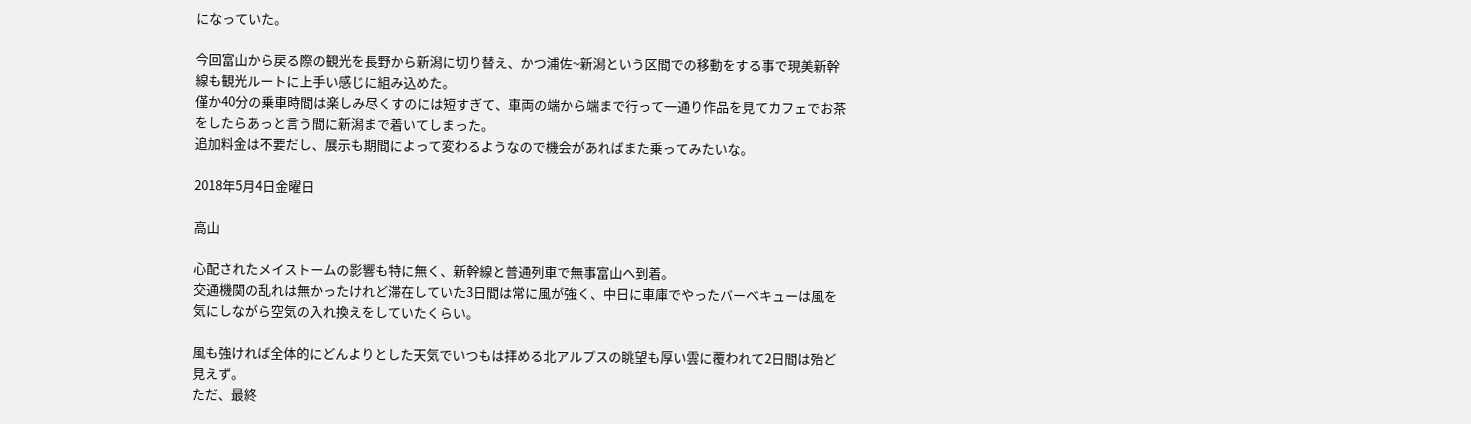になっていた。

今回富山から戻る際の観光を長野から新潟に切り替え、かつ浦佐~新潟という区間での移動をする事で現美新幹線も観光ルートに上手い感じに組み込めた。
僅か40分の乗車時間は楽しみ尽くすのには短すぎて、車両の端から端まで行って一通り作品を見てカフェでお茶をしたらあっと言う間に新潟まで着いてしまった。
追加料金は不要だし、展示も期間によって変わるようなので機会があればまた乗ってみたいな。

2018年5月4日金曜日

高山

心配されたメイストームの影響も特に無く、新幹線と普通列車で無事富山へ到着。
交通機関の乱れは無かったけれど滞在していた3日間は常に風が強く、中日に車庫でやったバーベキューは風を気にしながら空気の入れ換えをしていたくらい。

風も強ければ全体的にどんよりとした天気でいつもは拝める北アルプスの眺望も厚い雲に覆われて2日間は殆ど見えず。
ただ、最終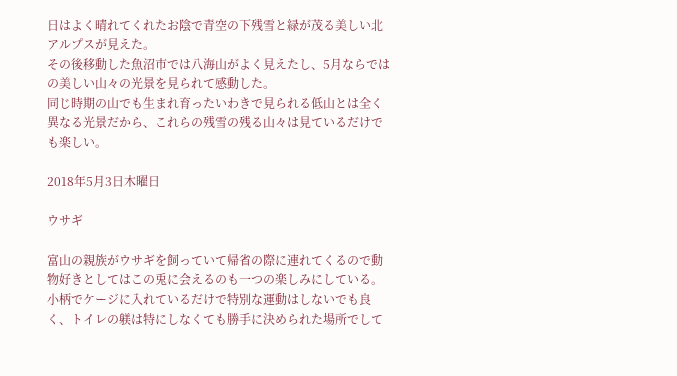日はよく晴れてくれたお陰で青空の下残雪と緑が茂る美しい北アルプスが見えた。
その後移動した魚沼市では八海山がよく見えたし、5月ならではの美しい山々の光景を見られて感動した。
同じ時期の山でも生まれ育ったいわきで見られる低山とは全く異なる光景だから、これらの残雪の残る山々は見ているだけでも楽しい。

2018年5月3日木曜日

ウサギ

富山の親族がウサギを飼っていて帰省の際に連れてくるので動物好きとしてはこの兎に会えるのも一つの楽しみにしている。
小柄でケージに入れているだけで特別な運動はしないでも良く、トイレの躾は特にしなくても勝手に決められた場所でして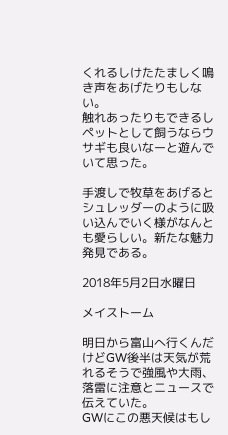くれるしけたたましく鳴き声をあげたりもしない。
触れあったりもできるしペットとして飼うならウサギも良いなーと遊んでいて思った。

手渡しで牧草をあげるとシュレッダーのように吸い込んでいく様がなんとも愛らしい。新たな魅力発見である。

2018年5月2日水曜日

メイストーム

明日から富山へ行くんだけどGW後半は天気が荒れるそうで強風や大雨、落雷に注意とニュースで伝えていた。
GWにこの悪天候はもし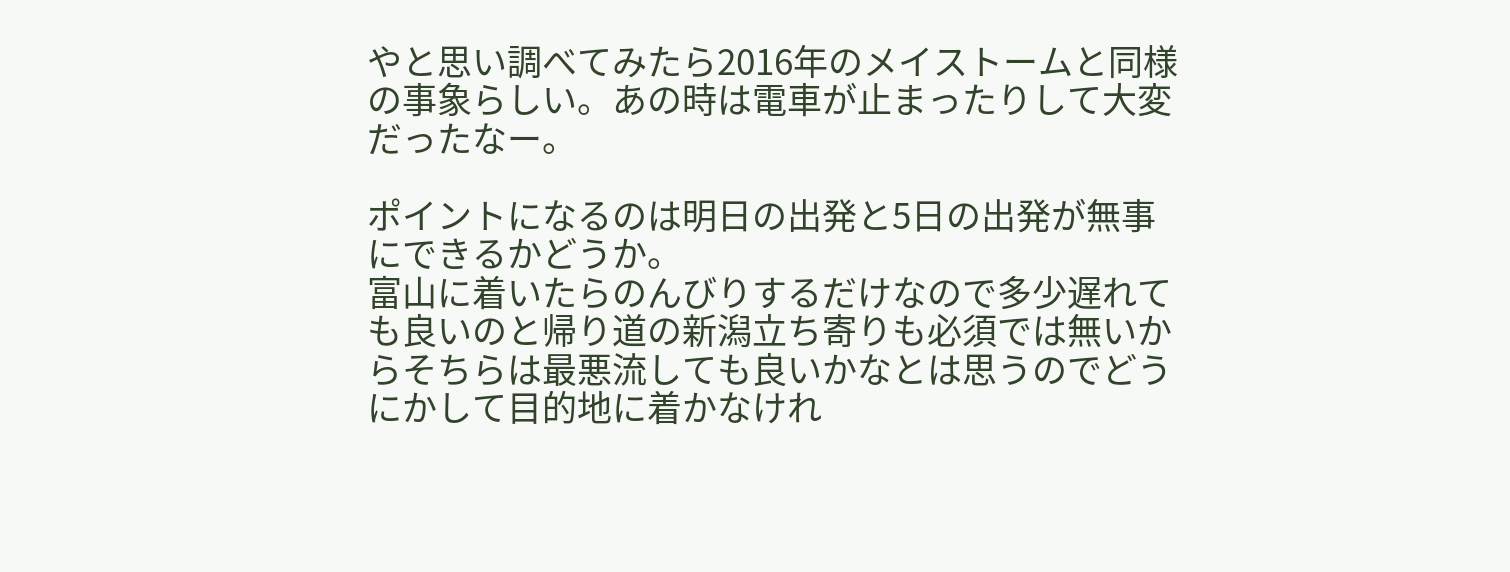やと思い調べてみたら2016年のメイストームと同様の事象らしい。あの時は電車が止まったりして大変だったなー。

ポイントになるのは明日の出発と5日の出発が無事にできるかどうか。
富山に着いたらのんびりするだけなので多少遅れても良いのと帰り道の新潟立ち寄りも必須では無いからそちらは最悪流しても良いかなとは思うのでどうにかして目的地に着かなけれ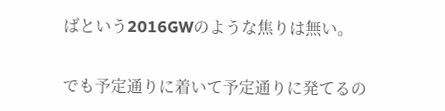ばという2016GWのような焦りは無い。

でも予定通りに着いて予定通りに発てるの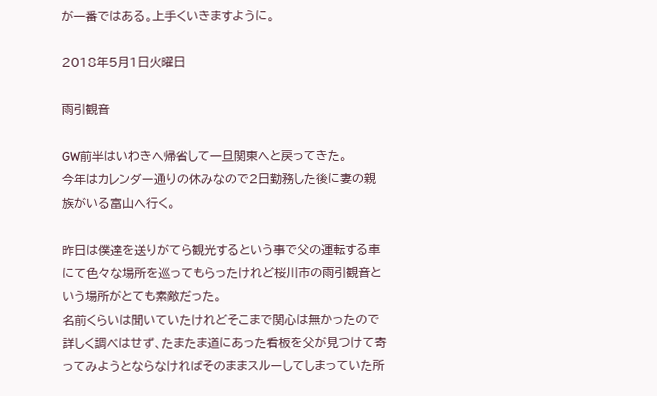が一番ではある。上手くいきますように。

2018年5月1日火曜日

雨引観音

GW前半はいわきへ帰省して一旦関東へと戻ってきた。
今年はカレンダー通りの休みなので2日勤務した後に妻の親族がいる富山へ行く。

昨日は僕達を送りがてら観光するという事で父の運転する車にて色々な場所を巡ってもらったけれど桜川市の雨引観音という場所がとても素敵だった。
名前くらいは聞いていたけれどそこまで関心は無かったので詳しく調べはせず、たまたま道にあった看板を父が見つけて寄ってみようとならなければそのままスルーしてしまっていた所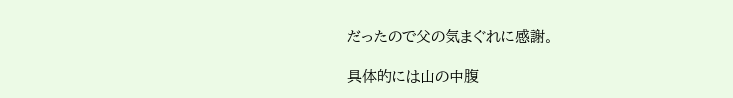だったので父の気まぐれに感謝。

具体的には山の中腹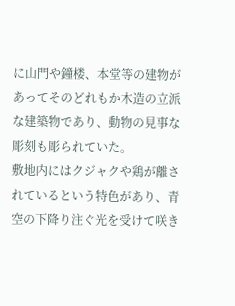に山門や鐘楼、本堂等の建物があってそのどれもか木造の立派な建築物であり、動物の見事な彫刻も彫られていた。
敷地内にはクジャクや鶏が離されているという特色があり、青空の下降り注ぐ光を受けて咲き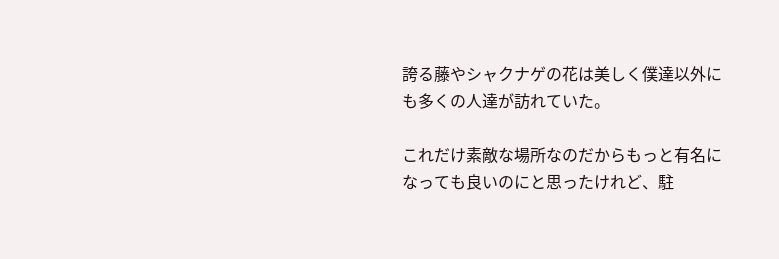誇る藤やシャクナゲの花は美しく僕達以外にも多くの人達が訪れていた。

これだけ素敵な場所なのだからもっと有名になっても良いのにと思ったけれど、駐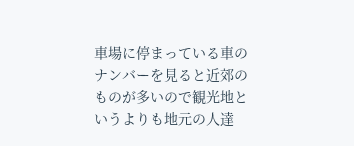車場に停まっている車のナンバーを見ると近郊のものが多いので観光地というよりも地元の人達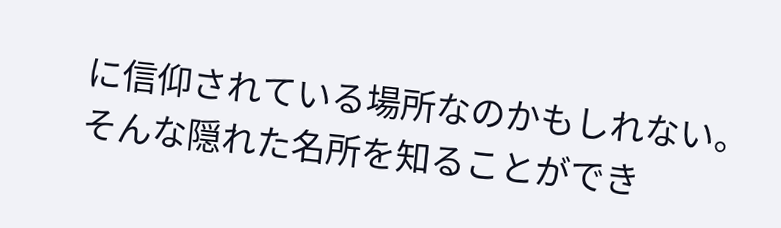に信仰されている場所なのかもしれない。
そんな隠れた名所を知ることができ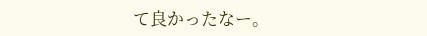て良かったなー。